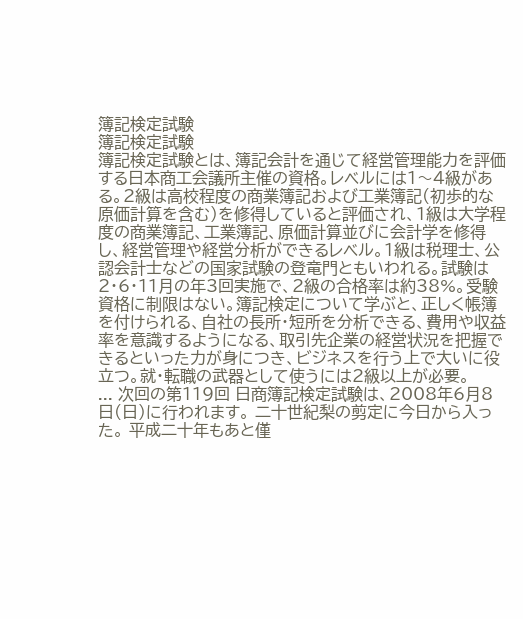簿記検定試験
簿記検定試験
簿記検定試験とは、簿記会計を通じて経営管理能力を評価する日本商工会議所主催の資格。レベルには1〜4級がある。2級は高校程度の商業簿記および工業簿記(初歩的な原価計算を含む)を修得していると評価され、1級は大学程度の商業簿記、工業簿記、原価計算並びに会計学を修得し、経営管理や経営分析ができるレベル。1級は税理士、公認会計士などの国家試験の登竜門ともいわれる。試験は2・6・11月の年3回実施で、2級の合格率は約38%。受験資格に制限はない。簿記検定について学ぶと、正しく帳簿を付けられる、自社の長所・短所を分析できる、費用や収益率を意識するようになる、取引先企業の経営状況を把握できるといった力が身につき、ビジネスを行う上で大いに役立つ。就・転職の武器として使うには2級以上が必要。
... 次回の第119回 日商簿記検定試験は、2008年6月8日(日)に行われます。 二十世紀梨の剪定に今日から入った。 平成二十年もあと僅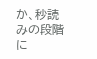か、秒読みの段階に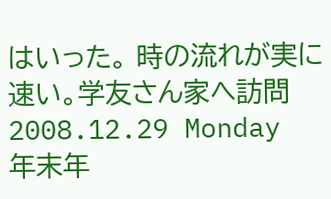はいった。 時の流れが実に速い。学友さん家へ訪問 2008.12.29 Monday 年末年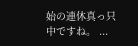始の連休真っ只中ですね。 ...